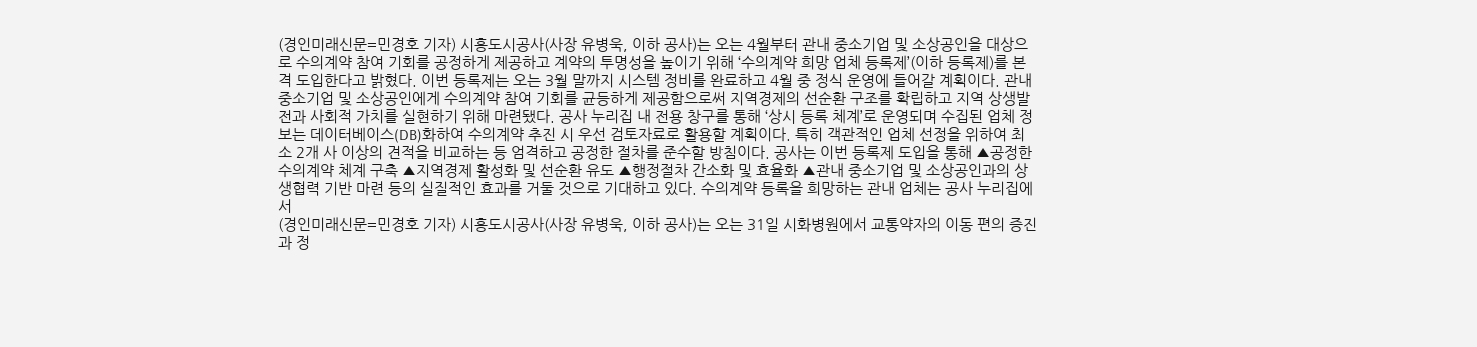(경인미래신문=민경호 기자) 시흥도시공사(사장 유병욱, 이하 공사)는 오는 4월부터 관내 중소기업 및 소상공인을 대상으로 수의계약 참여 기회를 공정하게 제공하고 계약의 투명성을 높이기 위해 ‘수의계약 희망 업체 등록제’(이하 등록제)를 본격 도입한다고 밝혔다. 이번 등록제는 오는 3월 말까지 시스템 정비를 완료하고 4월 중 정식 운영에 들어갈 계획이다. 관내 중소기업 및 소상공인에게 수의계약 참여 기회를 균등하게 제공함으로써 지역경제의 선순환 구조를 확립하고 지역 상생발전과 사회적 가치를 실현하기 위해 마련됐다. 공사 누리집 내 전용 창구를 통해 ‘상시 등록 체계’로 운영되며 수집된 업체 정보는 데이터베이스(DB)화하여 수의계약 추진 시 우선 검토자료로 활용할 계획이다. 특히 객관적인 업체 선정을 위하여 최소 2개 사 이상의 견적을 비교하는 등 엄격하고 공정한 절차를 준수할 방침이다. 공사는 이번 등록제 도입을 통해 ▲공정한 수의계약 체계 구축 ▲지역경제 활성화 및 선순환 유도 ▲행정절차 간소화 및 효율화 ▲관내 중소기업 및 소상공인과의 상생협력 기반 마련 등의 실질적인 효과를 거둘 것으로 기대하고 있다. 수의계약 등록을 희망하는 관내 업체는 공사 누리집에서
(경인미래신문=민경호 기자) 시흥도시공사(사장 유병욱, 이하 공사)는 오는 31일 시화병원에서 교통약자의 이동 편의 증진과 정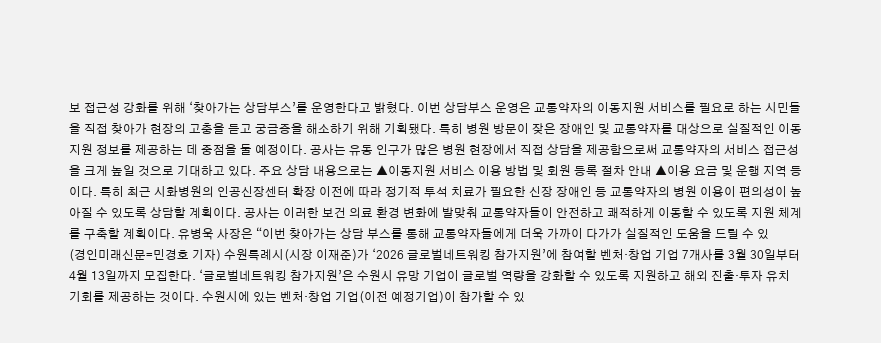보 접근성 강화를 위해 ‘찾아가는 상담부스’를 운영한다고 밝혔다. 이번 상담부스 운영은 교통약자의 이동지원 서비스를 필요로 하는 시민들을 직접 찾아가 현장의 고충을 듣고 궁금증을 해소하기 위해 기획됐다. 특히 병원 방문이 잦은 장애인 및 교통약자를 대상으로 실질적인 이동지원 정보를 제공하는 데 중점을 둘 예정이다. 공사는 유동 인구가 많은 병원 현장에서 직접 상담을 제공함으로써 교통약자의 서비스 접근성을 크게 높일 것으로 기대하고 있다. 주요 상담 내용으로는 ▲이동지원 서비스 이용 방법 및 회원 등록 절차 안내 ▲이용 요금 및 운행 지역 등이다. 특히 최근 시화병원의 인공신장센터 확장 이전에 따라 정기적 투석 치료가 필요한 신장 장애인 등 교통약자의 병원 이용이 편의성이 높아질 수 있도록 상담할 계획이다. 공사는 이러한 보건 의료 환경 변화에 발맞춰 교통약자들이 안전하고 쾌적하게 이동할 수 있도록 지원 체계를 구축할 계획이다. 유병욱 사장은 “이번 찾아가는 상담 부스를 통해 교통약자들에게 더욱 가까이 다가가 실질적인 도움을 드릴 수 있
(경인미래신문=민경호 기자) 수원특례시(시장 이재준)가 ‘2026 글로벌네트워킹 참가지원’에 참여할 벤처·창업 기업 7개사를 3월 30일부터 4월 13일까지 모집한다. ‘글로벌네트워킹 참가지원’은 수원시 유망 기업이 글로벌 역량을 강화할 수 있도록 지원하고 해외 진출·투자 유치 기회를 제공하는 것이다. 수원시에 있는 벤처·창업 기업(이전 예정기업)이 참가할 수 있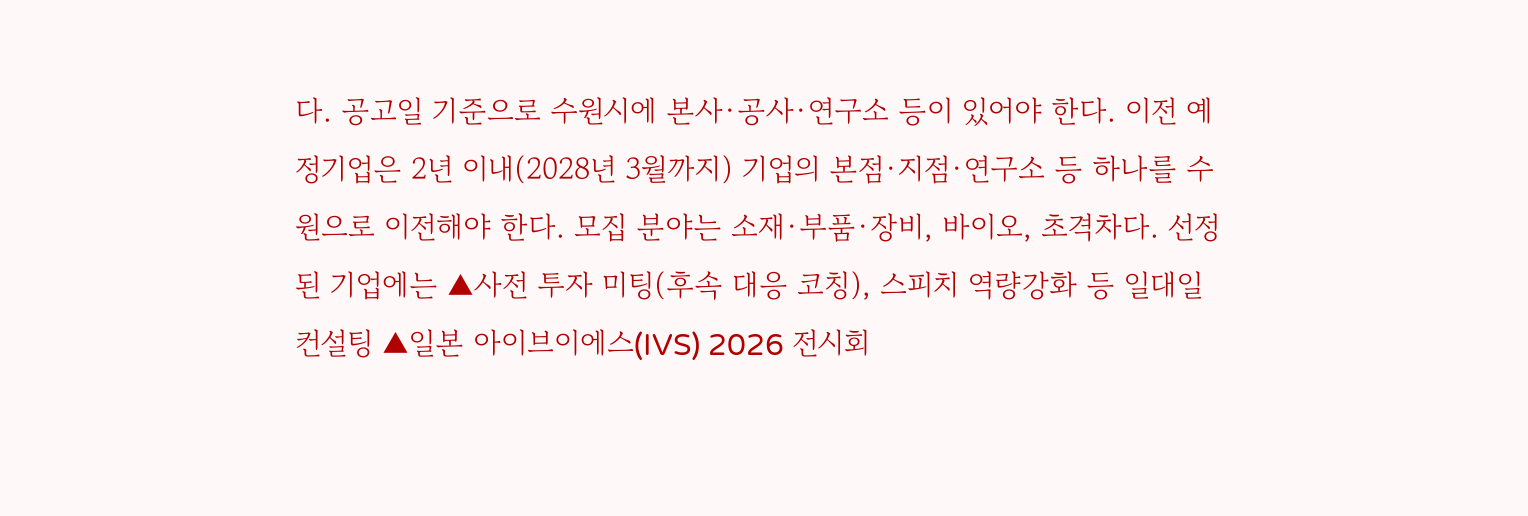다. 공고일 기준으로 수원시에 본사·공사·연구소 등이 있어야 한다. 이전 예정기업은 2년 이내(2028년 3월까지) 기업의 본점·지점·연구소 등 하나를 수원으로 이전해야 한다. 모집 분야는 소재·부품·장비, 바이오, 초격차다. 선정된 기업에는 ▲사전 투자 미팅(후속 대응 코칭), 스피치 역량강화 등 일대일 컨설팅 ▲일본 아이브이에스(IVS) 2026 전시회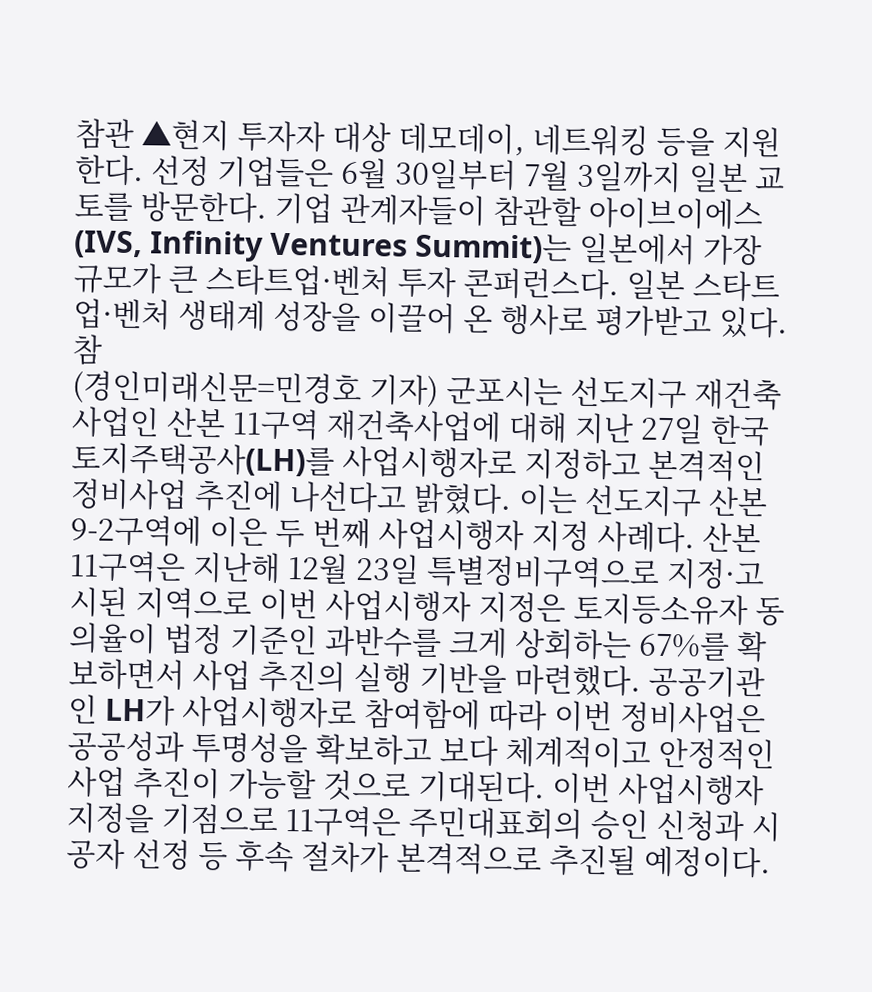참관 ▲현지 투자자 대상 데모데이, 네트워킹 등을 지원한다. 선정 기업들은 6월 30일부터 7월 3일까지 일본 교토를 방문한다. 기업 관계자들이 참관할 아이브이에스(IVS, Infinity Ventures Summit)는 일본에서 가장 규모가 큰 스타트업·벤처 투자 콘퍼런스다. 일본 스타트업·벤처 생태계 성장을 이끌어 온 행사로 평가받고 있다. 참
(경인미래신문=민경호 기자) 군포시는 선도지구 재건축사업인 산본 11구역 재건축사업에 대해 지난 27일 한국토지주택공사(LH)를 사업시행자로 지정하고 본격적인 정비사업 추진에 나선다고 밝혔다. 이는 선도지구 산본 9-2구역에 이은 두 번째 사업시행자 지정 사례다. 산본 11구역은 지난해 12월 23일 특별정비구역으로 지정·고시된 지역으로 이번 사업시행자 지정은 토지등소유자 동의율이 법정 기준인 과반수를 크게 상회하는 67%를 확보하면서 사업 추진의 실행 기반을 마련했다. 공공기관인 LH가 사업시행자로 참여함에 따라 이번 정비사업은 공공성과 투명성을 확보하고 보다 체계적이고 안정적인 사업 추진이 가능할 것으로 기대된다. 이번 사업시행자 지정을 기점으로 11구역은 주민대표회의 승인 신청과 시공자 선정 등 후속 절차가 본격적으로 추진될 예정이다.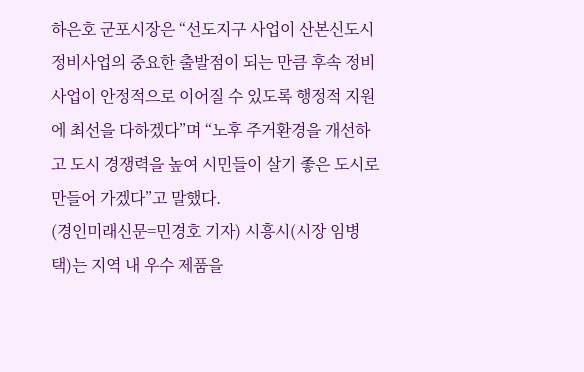하은호 군포시장은 “선도지구 사업이 산본신도시 정비사업의 중요한 출발점이 되는 만큼 후속 정비사업이 안정적으로 이어질 수 있도록 행정적 지원에 최선을 다하겠다”며 “노후 주거환경을 개선하고 도시 경쟁력을 높여 시민들이 살기 좋은 도시로 만들어 가겠다”고 말했다.
(경인미래신문=민경호 기자) 시흥시(시장 임병택)는 지역 내 우수 제품을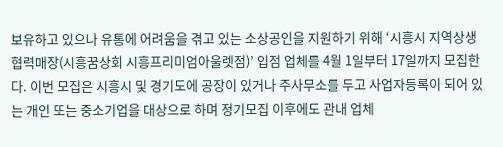보유하고 있으나 유통에 어려움을 겪고 있는 소상공인을 지원하기 위해 ‘시흥시 지역상생협력매장(시흥꿈상회 시흥프리미엄아울렛점)’ 입점 업체를 4월 1일부터 17일까지 모집한다. 이번 모집은 시흥시 및 경기도에 공장이 있거나 주사무소를 두고 사업자등록이 되어 있는 개인 또는 중소기업을 대상으로 하며 정기모집 이후에도 관내 업체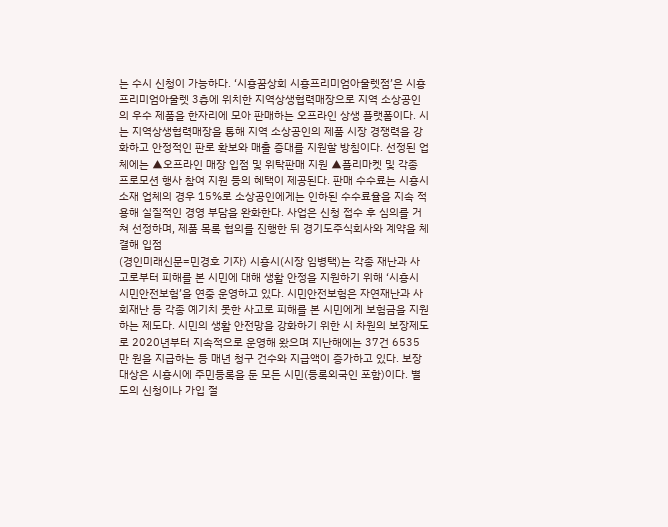는 수시 신청이 가능하다. ‘시흥꿈상회 시흥프리미엄아울렛점’은 시흥프리미엄아울렛 3층에 위치한 지역상생협력매장으로 지역 소상공인의 우수 제품을 한자리에 모아 판매하는 오프라인 상생 플랫폼이다. 시는 지역상생협력매장을 통해 지역 소상공인의 제품 시장 경쟁력을 강화하고 안정적인 판로 확보와 매출 증대를 지원할 방침이다. 선정된 업체에는 ▲오프라인 매장 입점 및 위탁판매 지원 ▲플리마켓 및 각종 프로모션 행사 참여 지원 등의 혜택이 제공된다. 판매 수수료는 시흥시 소재 업체의 경우 15%로 소상공인에게는 인하된 수수료율을 지속 적용해 실질적인 경영 부담을 완화한다. 사업은 신청 접수 후 심의를 거쳐 선정하며, 제품 목록 협의를 진행한 뒤 경기도주식회사와 계약을 체결해 입점
(경인미래신문=민경호 기자) 시흥시(시장 임병택)는 각종 재난과 사고로부터 피해를 본 시민에 대해 생활 안정을 지원하기 위해 ‘시흥시 시민안전보험’을 연중 운영하고 있다. 시민안전보험은 자연재난과 사회재난 등 각종 예기치 못한 사고로 피해를 본 시민에게 보험금을 지원하는 제도다. 시민의 생활 안전망을 강화하기 위한 시 차원의 보장제도로 2020년부터 지속적으로 운영해 왔으며 지난해에는 37건 6535만 원을 지급하는 등 매년 청구 건수와 지급액이 증가하고 있다. 보장 대상은 시흥시에 주민등록을 둔 모든 시민(등록외국인 포함)이다. 별도의 신청이나 가입 절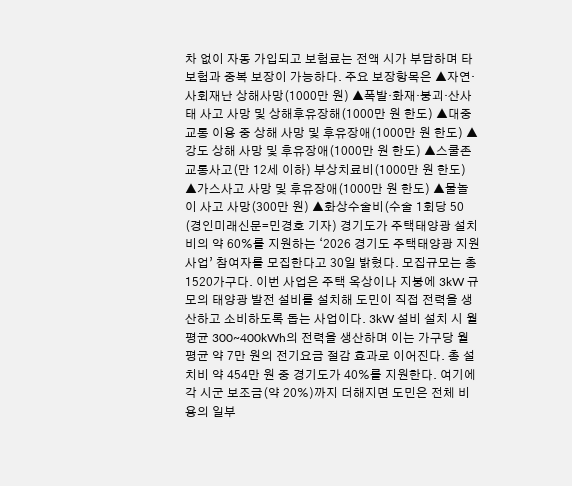차 없이 자동 가입되고 보험료는 전액 시가 부담하며 타 보험과 중복 보장이 가능하다. 주요 보장항목은 ▲자연·사회재난 상해사망(1000만 원) ▲폭발·화재·붕괴·산사태 사고 사망 및 상해후유장해(1000만 원 한도) ▲대중교통 이용 중 상해 사망 및 후유장애(1000만 원 한도) ▲강도 상해 사망 및 후유장애(1000만 원 한도) ▲스쿨존 교통사고(만 12세 이하) 부상치료비(1000만 원 한도) ▲가스사고 사망 및 후유장애(1000만 원 한도) ▲물놀이 사고 사망(300만 원) ▲화상수술비(수술 1회당 50
(경인미래신문=민경호 기자) 경기도가 주택태양광 설치비의 약 60%를 지원하는 ‘2026 경기도 주택태양광 지원사업’ 참여자를 모집한다고 30일 밝혔다. 모집규모는 총 1520가구다. 이번 사업은 주택 옥상이나 지붕에 3kW 규모의 태양광 발전 설비를 설치해 도민이 직접 전력을 생산하고 소비하도록 돕는 사업이다. 3kW 설비 설치 시 월평균 300~400kWh의 전력을 생산하며 이는 가구당 월평균 약 7만 원의 전기요금 절감 효과로 이어진다. 총 설치비 약 454만 원 중 경기도가 40%를 지원한다. 여기에 각 시군 보조금(약 20%)까지 더해지면 도민은 전체 비용의 일부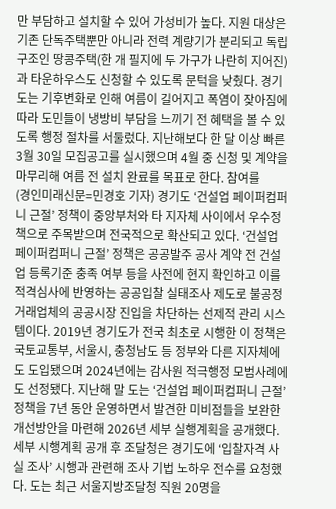만 부담하고 설치할 수 있어 가성비가 높다. 지원 대상은 기존 단독주택뿐만 아니라 전력 계량기가 분리되고 독립 구조인 땅콩주택(한 개 필지에 두 가구가 나란히 지어진)과 타운하우스도 신청할 수 있도록 문턱을 낮췄다. 경기도는 기후변화로 인해 여름이 길어지고 폭염이 잦아짐에 따라 도민들이 냉방비 부담을 느끼기 전 혜택을 볼 수 있도록 행정 절차를 서둘렀다. 지난해보다 한 달 이상 빠른 3월 30일 모집공고를 실시했으며 4월 중 신청 및 계약을 마무리해 여름 전 설치 완료를 목표로 한다. 참여를
(경인미래신문=민경호 기자) 경기도 ‘건설업 페이퍼컴퍼니 근절’ 정책이 중앙부처와 타 지자체 사이에서 우수정책으로 주목받으며 전국적으로 확산되고 있다. ‘건설업 페이퍼컴퍼니 근절’ 정책은 공공발주 공사 계약 전 건설업 등록기준 충족 여부 등을 사전에 현지 확인하고 이를 적격심사에 반영하는 공공입찰 실태조사 제도로 불공정 거래업체의 공공시장 진입을 차단하는 선제적 관리 시스템이다. 2019년 경기도가 전국 최초로 시행한 이 정책은 국토교통부, 서울시, 충청남도 등 정부와 다른 지자체에도 도입됐으며 2024년에는 감사원 적극행정 모범사례에도 선정됐다. 지난해 말 도는 ‘건설업 페이퍼컴퍼니 근절’ 정책을 7년 동안 운영하면서 발견한 미비점들을 보완한 개선방안을 마련해 2026년 세부 실행계획을 공개했다. 세부 시행계획 공개 후 조달청은 경기도에 ‘입찰자격 사실 조사’ 시행과 관련해 조사 기법 노하우 전수를 요청했다. 도는 최근 서울지방조달청 직원 20명을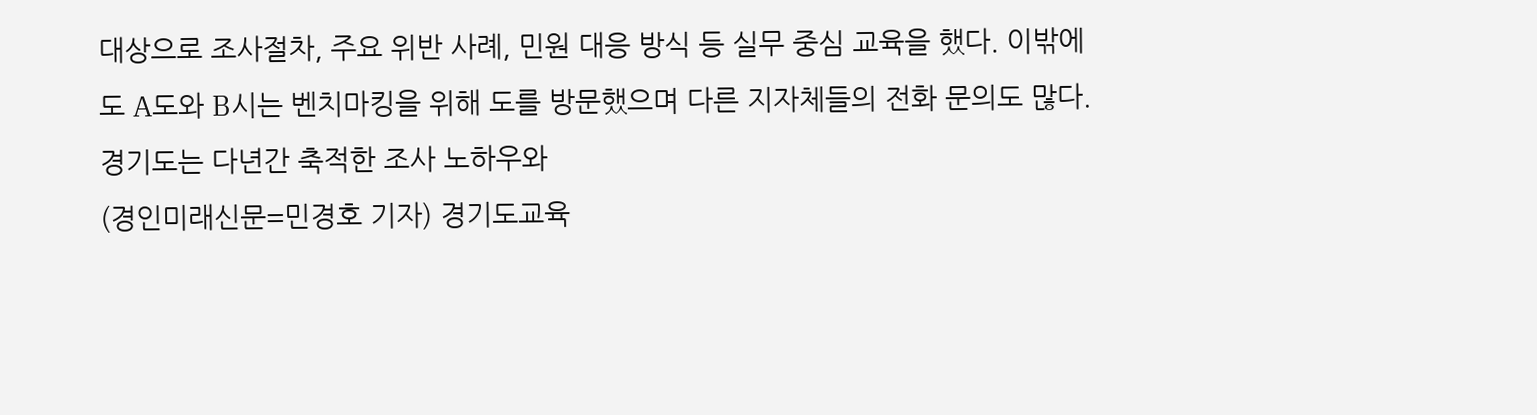대상으로 조사절차, 주요 위반 사례, 민원 대응 방식 등 실무 중심 교육을 했다. 이밖에도 A도와 B시는 벤치마킹을 위해 도를 방문했으며 다른 지자체들의 전화 문의도 많다. 경기도는 다년간 축적한 조사 노하우와
(경인미래신문=민경호 기자) 경기도교육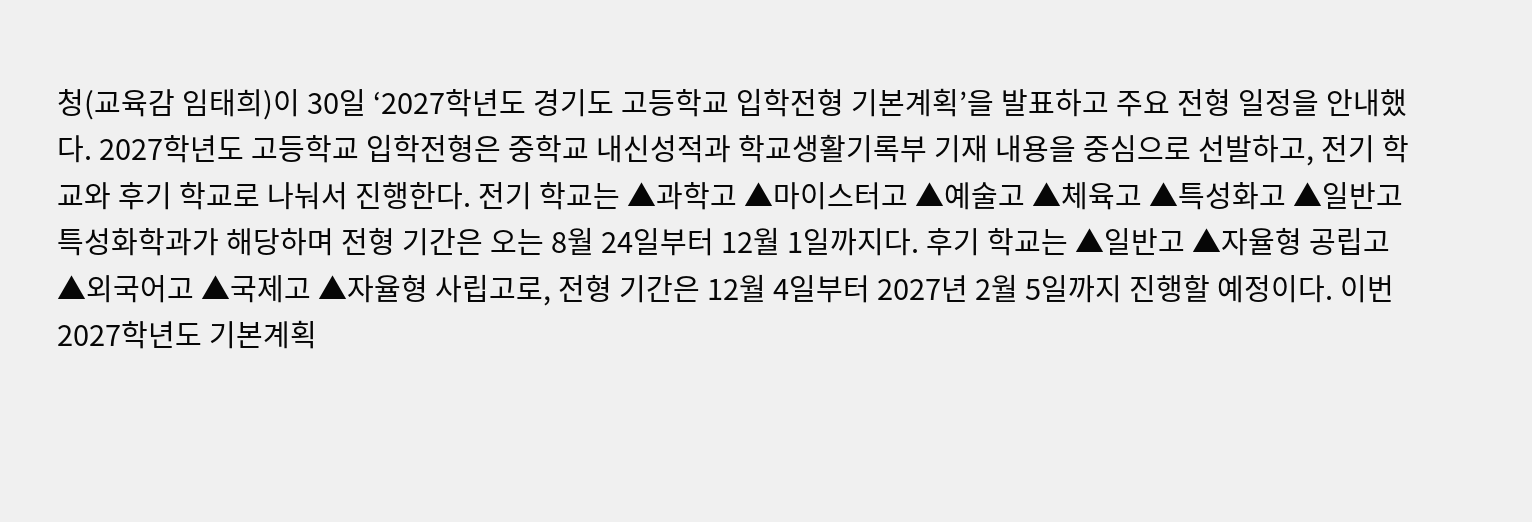청(교육감 임태희)이 30일 ‘2027학년도 경기도 고등학교 입학전형 기본계획’을 발표하고 주요 전형 일정을 안내했다. 2027학년도 고등학교 입학전형은 중학교 내신성적과 학교생활기록부 기재 내용을 중심으로 선발하고, 전기 학교와 후기 학교로 나눠서 진행한다. 전기 학교는 ▲과학고 ▲마이스터고 ▲예술고 ▲체육고 ▲특성화고 ▲일반고 특성화학과가 해당하며 전형 기간은 오는 8월 24일부터 12월 1일까지다. 후기 학교는 ▲일반고 ▲자율형 공립고 ▲외국어고 ▲국제고 ▲자율형 사립고로, 전형 기간은 12월 4일부터 2027년 2월 5일까지 진행할 예정이다. 이번 2027학년도 기본계획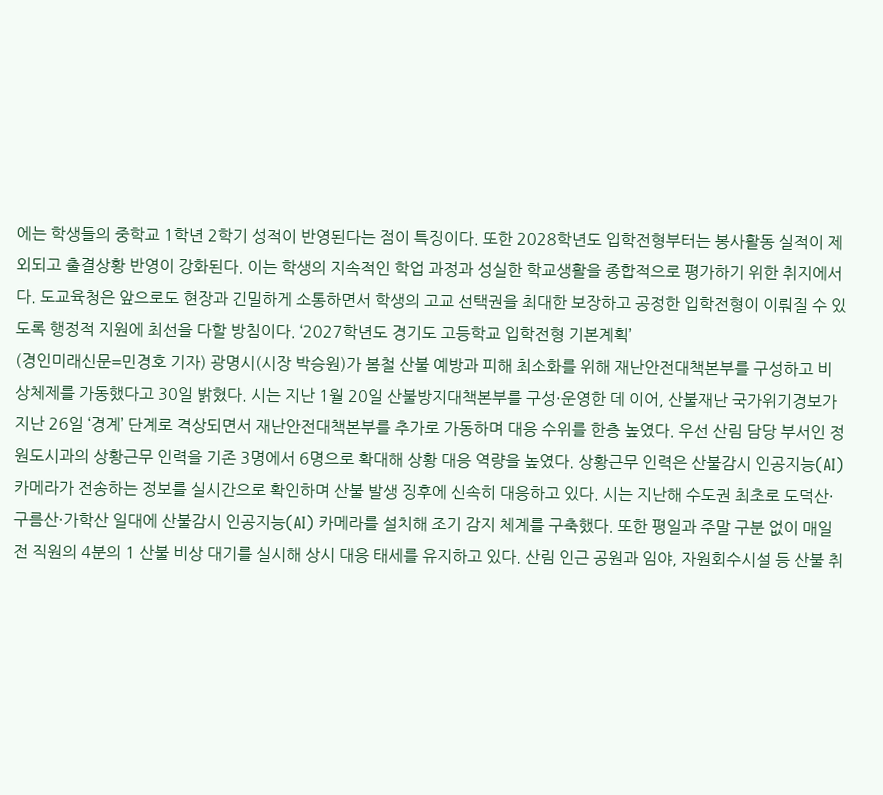에는 학생들의 중학교 1학년 2학기 성적이 반영된다는 점이 특징이다. 또한 2028학년도 입학전형부터는 봉사활동 실적이 제외되고 출결상황 반영이 강화된다. 이는 학생의 지속적인 학업 과정과 성실한 학교생활을 종합적으로 평가하기 위한 취지에서다. 도교육청은 앞으로도 현장과 긴밀하게 소통하면서 학생의 고교 선택권을 최대한 보장하고 공정한 입학전형이 이뤄질 수 있도록 행정적 지원에 최선을 다할 방침이다. ‘2027학년도 경기도 고등학교 입학전형 기본계획’
(경인미래신문=민경호 기자) 광명시(시장 박승원)가 봄철 산불 예방과 피해 최소화를 위해 재난안전대책본부를 구성하고 비상체제를 가동했다고 30일 밝혔다. 시는 지난 1월 20일 산불방지대책본부를 구성·운영한 데 이어, 산불재난 국가위기경보가 지난 26일 ‘경계’ 단계로 격상되면서 재난안전대책본부를 추가로 가동하며 대응 수위를 한층 높였다. 우선 산림 담당 부서인 정원도시과의 상황근무 인력을 기존 3명에서 6명으로 확대해 상황 대응 역량을 높였다. 상황근무 인력은 산불감시 인공지능(AI) 카메라가 전송하는 정보를 실시간으로 확인하며 산불 발생 징후에 신속히 대응하고 있다. 시는 지난해 수도권 최초로 도덕산·구름산·가학산 일대에 산불감시 인공지능(AI) 카메라를 설치해 조기 감지 체계를 구축했다. 또한 평일과 주말 구분 없이 매일 전 직원의 4분의 1 산불 비상 대기를 실시해 상시 대응 태세를 유지하고 있다. 산림 인근 공원과 임야, 자원회수시설 등 산불 취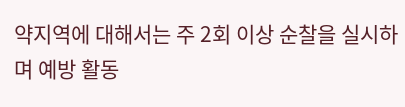약지역에 대해서는 주 2회 이상 순찰을 실시하며 예방 활동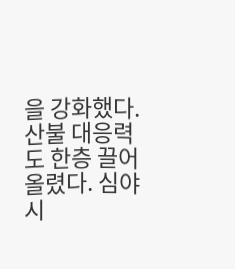을 강화했다. 산불 대응력도 한층 끌어올렸다. 심야 시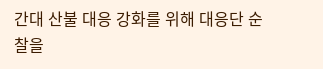간대 산불 대응 강화를 위해 대응단 순찰을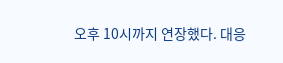오후 10시까지 연장했다. 대응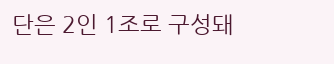단은 2인 1조로 구성돼